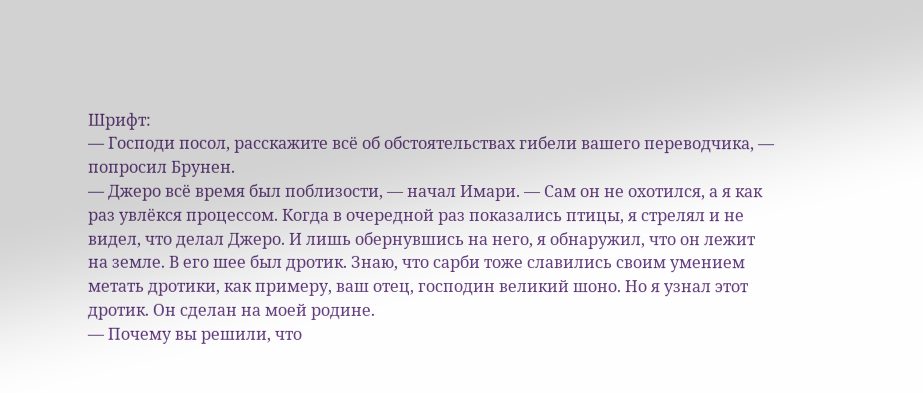Шрифт:
— Господи посол, расскажите всё об обстоятельствах гибели вашего переводчика, — попросил Брунен.
— Джеро всё время был поблизости, — начал Имари. — Сам он не охотился, а я как раз увлёкся процессом. Когда в очередной раз показались птицы, я стрелял и не видел, что делал Джеро. И лишь обернувшись на него, я обнаружил, что он лежит на земле. В его шее был дротик. Знаю, что сарби тоже славились своим умением метать дротики, как примеру, ваш отец, господин великий шоно. Но я узнал этот дротик. Он сделан на моей родине.
— Почему вы решили, что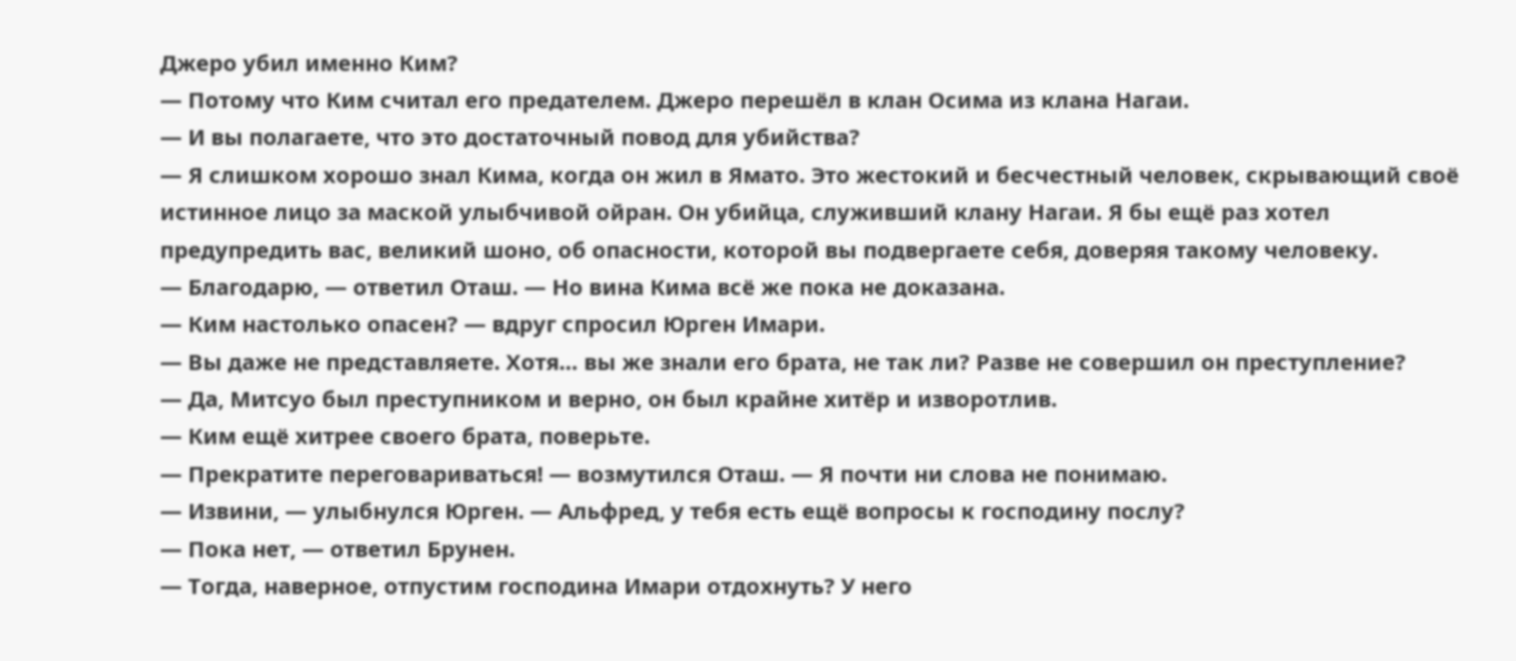Джеро убил именно Ким?
— Потому что Ким считал его предателем. Джеро перешёл в клан Осима из клана Нагаи.
— И вы полагаете, что это достаточный повод для убийства?
— Я слишком хорошо знал Кима, когда он жил в Ямато. Это жестокий и бесчестный человек, скрывающий своё истинное лицо за маской улыбчивой ойран. Он убийца, служивший клану Нагаи. Я бы ещё раз хотел предупредить вас, великий шоно, об опасности, которой вы подвергаете себя, доверяя такому человеку.
— Благодарю, — ответил Оташ. — Но вина Кима всё же пока не доказана.
— Ким настолько опасен? — вдруг спросил Юрген Имари.
— Вы даже не представляете. Хотя… вы же знали его брата, не так ли? Разве не совершил он преступление?
— Да, Митсуо был преступником и верно, он был крайне хитёр и изворотлив.
— Ким ещё хитрее своего брата, поверьте.
— Прекратите переговариваться! — возмутился Оташ. — Я почти ни слова не понимаю.
— Извини, — улыбнулся Юрген. — Альфред, у тебя есть ещё вопросы к господину послу?
— Пока нет, — ответил Брунен.
— Тогда, наверное, отпустим господина Имари отдохнуть? У него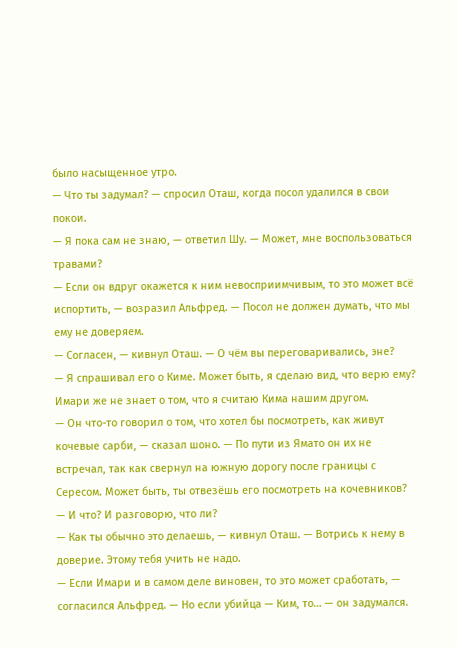было насыщенное утро.
— Что ты задумал? — спросил Оташ, когда посол удалился в свои покои.
— Я пока сам не знаю, — ответил Шу. — Может, мне воспользоваться травами?
— Если он вдруг окажется к ним невосприимчивым, то это может всё испортить, — возразил Альфред. — Посол не должен думать, что мы ему не доверяем.
— Согласен, — кивнул Оташ. — О чём вы переговаривались, эне?
— Я спрашивал его о Киме. Может быть, я сделаю вид, что верю ему? Имари же не знает о том, что я считаю Кима нашим другом.
— Он что-то говорил о том, что хотел бы посмотреть, как живут кочевые сарби, — сказал шоно. — По пути из Ямато он их не встречал, так как свернул на южную дорогу после границы с Сересом. Может быть, ты отвезёшь его посмотреть на кочевников?
— И что? И разговорю, что ли?
— Как ты обычно это делаешь, — кивнул Оташ. — Вотрись к нему в доверие. Этому тебя учить не надо.
— Если Имари и в самом деле виновен, то это может сработать, — согласился Альфред. — Но если убийца — Ким, то… — он задумался.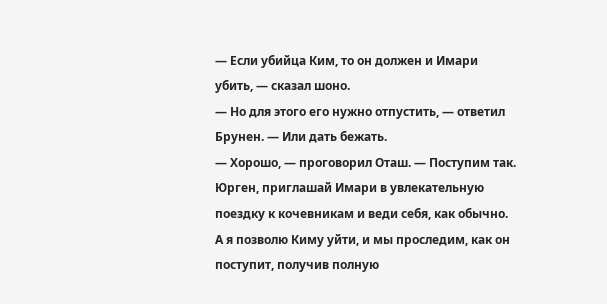— Если убийца Ким, то он должен и Имари убить, — сказал шоно.
— Но для этого его нужно отпустить, — ответил Брунен. — Или дать бежать.
— Хорошо, — проговорил Оташ. — Поступим так. Юрген, приглашай Имари в увлекательную поездку к кочевникам и веди себя, как обычно. А я позволю Киму уйти, и мы проследим, как он поступит, получив полную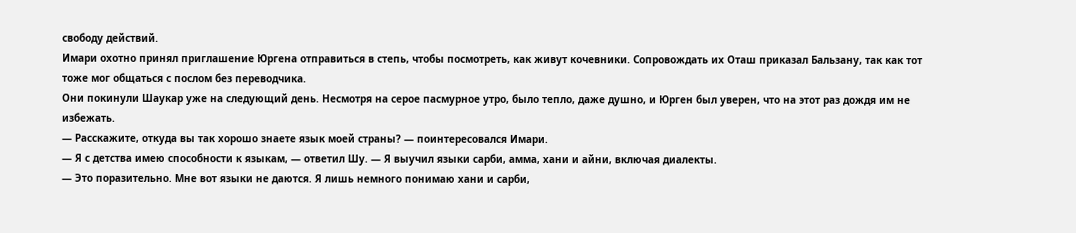свободу действий.
Имари охотно принял приглашение Юргена отправиться в степь, чтобы посмотреть, как живут кочевники. Сопровождать их Оташ приказал Бальзану, так как тот тоже мог общаться с послом без переводчика.
Они покинули Шаукар уже на следующий день. Несмотря на серое пасмурное утро, было тепло, даже душно, и Юрген был уверен, что на этот раз дождя им не избежать.
— Расскажите, откуда вы так хорошо знаете язык моей страны? — поинтересовался Имари.
— Я с детства имею способности к языкам, — ответил Шу. — Я выучил языки сарби, амма, хани и айни, включая диалекты.
— Это поразительно. Мне вот языки не даются. Я лишь немного понимаю хани и сарби,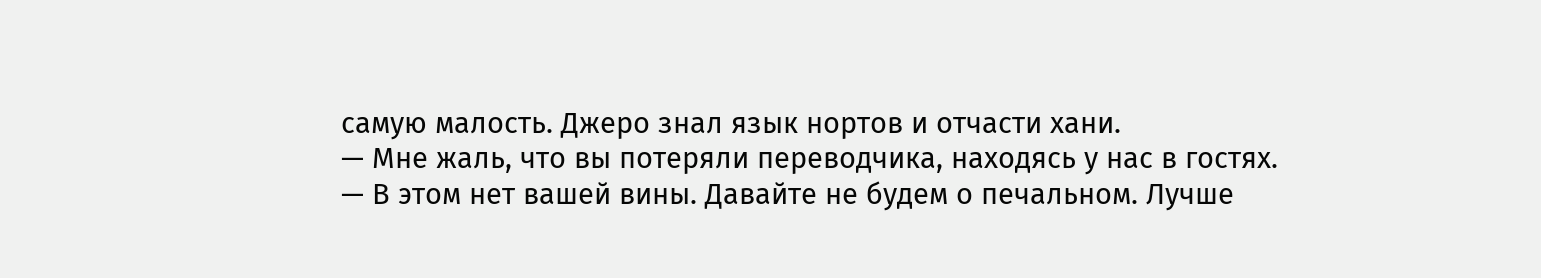самую малость. Джеро знал язык нортов и отчасти хани.
— Мне жаль, что вы потеряли переводчика, находясь у нас в гостях.
— В этом нет вашей вины. Давайте не будем о печальном. Лучше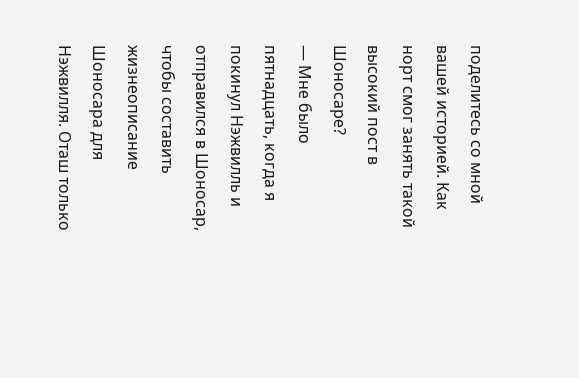поделитесь со мной вашей историей. Как норт смог занять такой высокий пост в Шоносаре?
— Мне было пятнадцать, когда я покинул Нэжвилль и отправился в Шоносар, чтобы составить жизнеописание Шоносара для Нэжвилля. Оташ только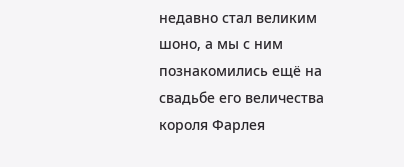недавно стал великим шоно, а мы с ним познакомились ещё на свадьбе его величества короля Фарлея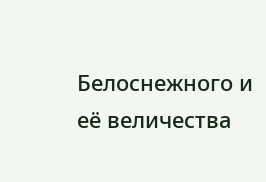Белоснежного и её величества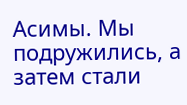Асимы. Мы подружились, а затем стали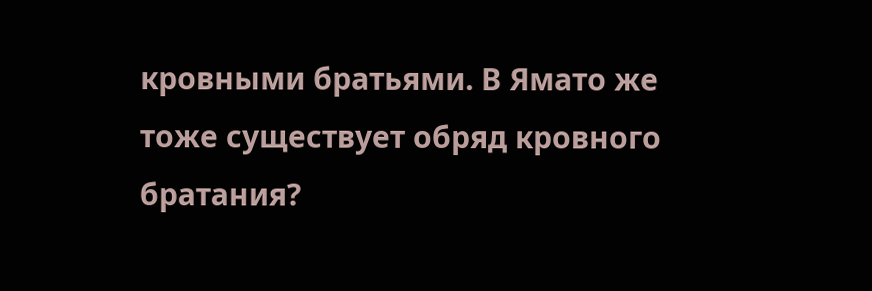кровными братьями. В Ямато же тоже существует обряд кровного братания?